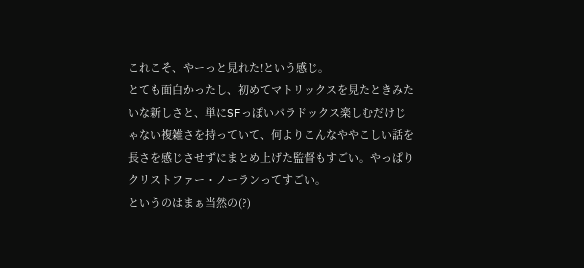これこそ、やーっと見れた!という感じ。
とても面白かったし、初めてマトリックスを見たときみたいな新しさと、単にSFっぽいパラドックス楽しむだけじゃない複雑さを持っていて、何よりこんなややこしい話を長さを感じさせずにまとめ上げた監督もすごい。やっぱりクリストファー・ノーランってすごい。
というのはまぁ当然の(?)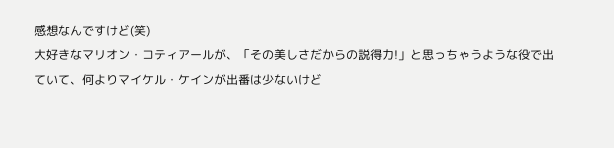感想なんですけど(笑)
大好きなマリオン・コティアールが、「その美しさだからの説得力!」と思っちゃうような役で出ていて、何よりマイケル・ケインが出番は少ないけど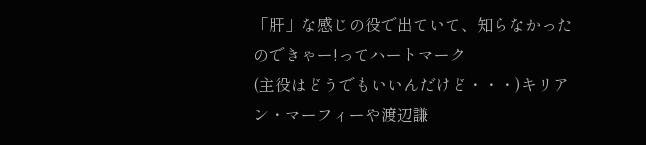「肝」な感じの役で出ていて、知らなかったのできゃー!ってハートマーク
(主役はどうでもいいんだけど・・・)キリアン・マーフィーや渡辺謙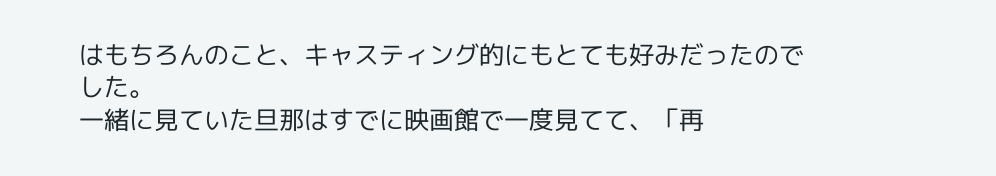はもちろんのこと、キャスティング的にもとても好みだったのでした。
一緒に見ていた旦那はすでに映画館で一度見てて、「再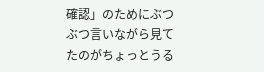確認」のためにぶつぶつ言いながら見てたのがちょっとうる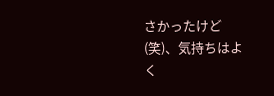さかったけど(笑)、気持ちはよく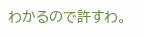わかるので許すわ。